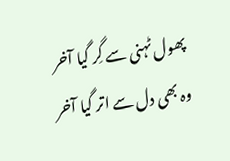پھول ٹہنی سے گِر گیا آخر
وہ بھی دل سے اتر گیا آخر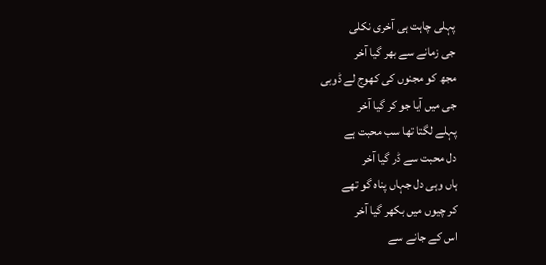پہلی چاہت ہی آخری نکلی
جی زمانے سے بھر گیا آخر
مجھ کو مجنوں کی کھوج لے ڈوبی
جی میں آیا جو کر گیا آخر
پہلے لگتا تھا سب محبت ہے
دل محبت سے ڈر گیا آخر
ہاں وہی دل جہاں پناہ گو تھے
کر چیوں میں بکھر گیا آخر
اس کے جانے سے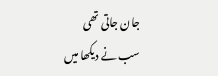جان جاتی تھی
سب نے دیکھا میں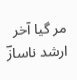مر گیا آخر
ارشد ناسازؔ